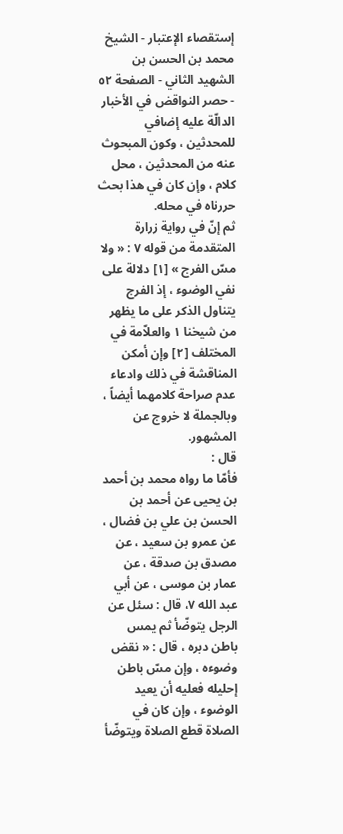إستقصاء الإعتبار - الشيخ محمد بن الحسن بن الشهيد الثاني - الصفحة ٥٢ - حصر النواقض في الأخبار الدالّة عليه إضافي
للمحدثين ، وكون المبحوث عنه من المحدثين ، محل كلام ، وإن كان في هذا بحث حررناه في محله.
ثم إنّ في رواية زرارة المتقدمة من قوله ٧ : « ولا مسّ الفرج » [١] دلالة على نفي الوضوء ، إذ الفرج يتناول الذكر على ما يظهر من شيخنا ١ والعلاّمة في المختلف [٢] وإن أمكن المناقشة في ذلك وادعاء عدم صراحة كلامهما أيضاً ، وبالجملة لا خروج عن المشهور.
قال :
فأمّا ما رواه محمد بن أحمد بن يحيى عن أحمد بن الحسن بن علي بن فضال ، عن عمرو بن سعيد ، عن مصدق بن صدقة ، عن عمار بن موسى ، عن أبي عبد الله ٧، قال : سئل عن الرجل يتوضّأ ثم يمس باطن دبره ، قال : « نقض وضوءه ، وإن مسّ باطن إحليله فعليه أن يعيد الوضوء ، وإن كان في الصلاة قطع الصلاة ويتوضّأ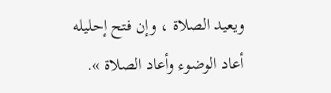ويعيد الصلاة ، وإن فتح إحليله أعاد الوضوء وأعاد الصلاة ».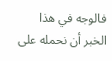فالوجه في هذا الخبر أن نحمله على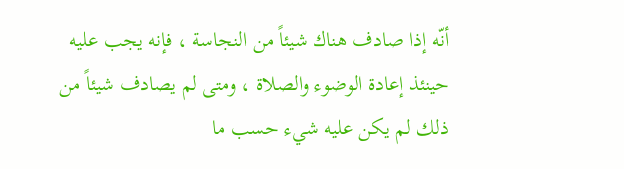أنّه إذا صادف هناك شيئاً من النجاسة ، فإنه يجب عليه حينئذ إعادة الوضوء والصلاة ، ومتى لم يصادف شيئاً من ذلك لم يكن عليه شيء حسب ما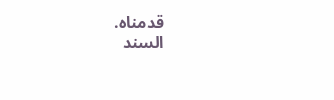قدمناه.
السند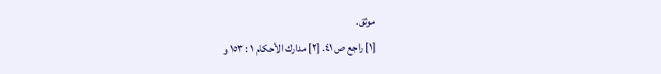موثق.
[١] راجع ص ٤١. [٢] مدارك الأحكام ١ : ١٥٣ و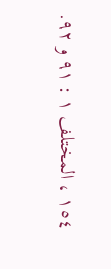١٥٤ ، المختلف ١ : ٩١ و ٩٢.